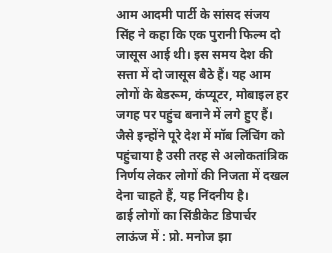आम आदमी पार्टी के सांसद संजय सिंह ने कहा कि एक पुरानी फिल्म दो जासूस आई थी। इस समय देश की सत्ता में दो जासूस बैठे हैं। यह आम लोगों के बेडरूम, कंप्यूटर, मोबाइल हर जगह पर पहुंच बनाने में लगे हुए हैं। जैसे इन्होंने पूरे देश में मॉब लिंचिंग को पहुंचाया है उसी तरह से अलोकतांत्रिक निर्णय लेकर लोगों की निजता में दखल देना चाहते हैं, यह निंदनीय है।
ढाई लोगों का सिंडीकेट डिपार्चर लाऊंज में : प्रो. मनोज झा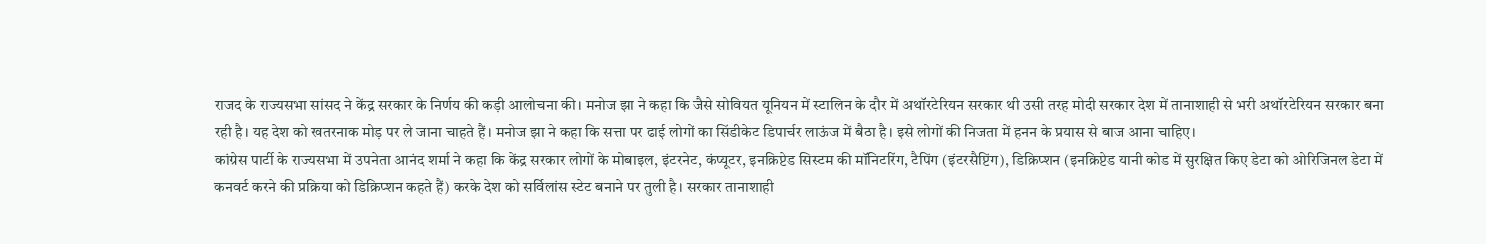राजद के राज्यसभा सांसद ने केंद्र सरकार के निर्णय की कड़ी आलोचना की। मनोज झा ने कहा कि जैसे सोवियत यूनियन में स्टालिन के दौर में अथॉरटेरियन सरकार थी उसी तरह मोदी सरकार देश में तानाशाही से भरी अथॉरटेरियन सरकार बना रही है। यह देश को खतरनाक मोड़ पर ले जाना चाहते हैं। मनोज झा ने कहा कि सत्ता पर ढाई लोगों का सिंडीकेट डिपार्चर लाऊंज में बैठा है। इसे लोगों की निजता में हनन के प्रयास से बाज आना चाहिए।
कांग्रेस पार्टी के राज्यसभा में उपनेता आनंद शर्मा ने कहा कि केंद्र सरकार लोगों के मोबाइल, इंटरनेट, कंप्यूटर, इनक्रिप्टेड सिस्टम की मॉनिटरिंग, टैपिंग (इंटरसैप्टिंग), डिक्रिप्शन (इनक्रिप्टेड यानी कोड में सुरक्षित किए डेटा को ओरिजिनल डेटा में कनवर्ट करने की प्रक्रिया को डिक्रिप्शन कहते हैं) करके देश को सर्विलांस स्टेट बनाने पर तुली है। सरकार तानाशाही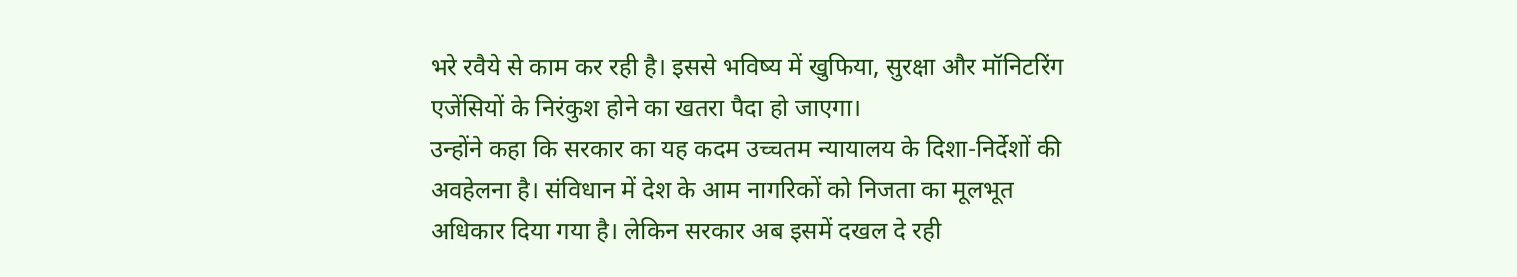भरे रवैये से काम कर रही है। इससे भविष्य में खुफिया, सुरक्षा और मॉनिटरिंग एजेंसियों के निरंकुश होने का खतरा पैदा हो जाएगा।
उन्होंने कहा कि सरकार का यह कदम उच्चतम न्यायालय के दिशा-निर्देशों की अवहेलना है। संविधान में देश के आम नागरिकों को निजता का मूलभूत अधिकार दिया गया है। लेकिन सरकार अब इसमें दखल दे रही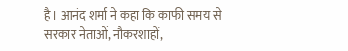है। आनंद शर्मा ने कहा कि काफी समय से सरकार नेताओं, नौकरशाहों,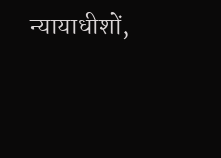न्यायाधीशों,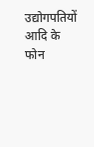उद्योगपतियों आदि के फोन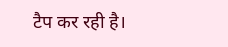टैप कर रही है।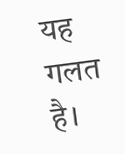यह गलत है।